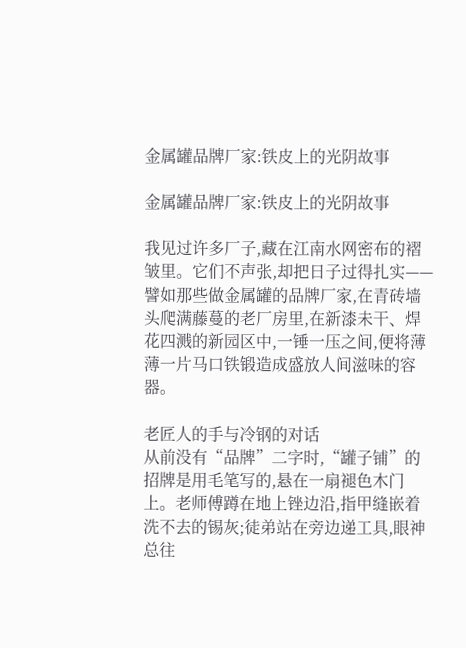金属罐品牌厂家:铁皮上的光阴故事

金属罐品牌厂家:铁皮上的光阴故事

我见过许多厂子,藏在江南水网密布的褶皱里。它们不声张,却把日子过得扎实——譬如那些做金属罐的品牌厂家,在青砖墙头爬满藤蔓的老厂房里,在新漆未干、焊花四溅的新园区中,一锤一压之间,便将薄薄一片马口铁锻造成盛放人间滋味的容器。

老匠人的手与冷钢的对话
从前没有“品牌”二字时,“罐子铺”的招牌是用毛笔写的,悬在一扇褪色木门上。老师傅蹲在地上锉边沿,指甲缝嵌着洗不去的锡灰;徒弟站在旁边递工具,眼神总往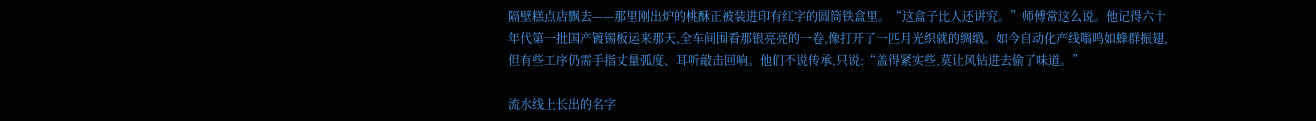隔壁糕点店飘去——那里刚出炉的桃酥正被装进印有红字的圆筒铁盒里。“这盒子比人还讲究。”师傅常这么说。他记得六十年代第一批国产镀锡板运来那天,全车间围看那银亮亮的一卷,像打开了一匹月光织就的绸缎。如今自动化产线嗡鸣如蜂群振翅,但有些工序仍需手指丈量弧度、耳听敲击回响。他们不说传承,只说:“盖得紧实些,莫让风钻进去偷了味道。”

流水线上长出的名字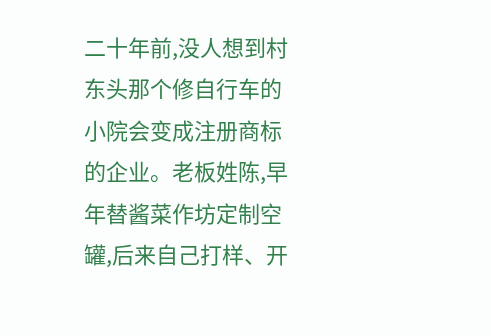二十年前,没人想到村东头那个修自行车的小院会变成注册商标的企业。老板姓陈,早年替酱菜作坊定制空罐,后来自己打样、开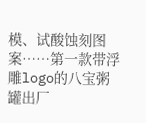模、试酸蚀刻图案……第一款带浮雕logo的八宝粥罐出厂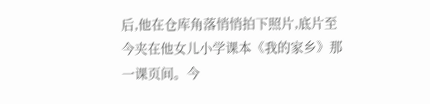后,他在仓库角落悄悄拍下照片,底片至今夹在他女儿小学课本《我的家乡》那一课页间。今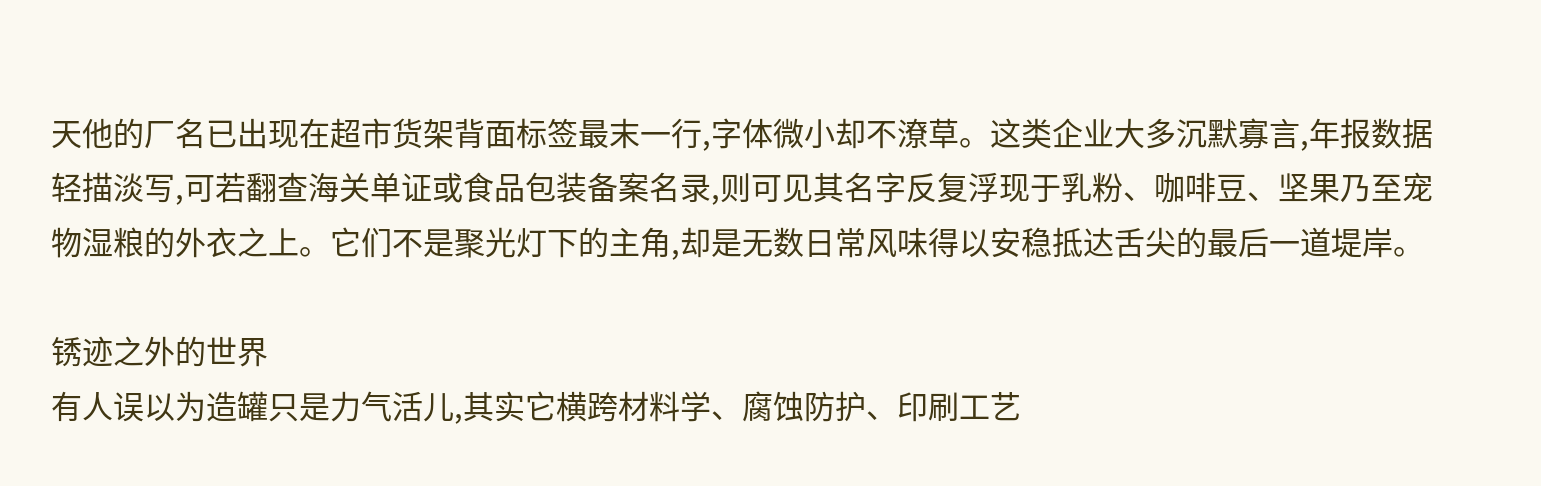天他的厂名已出现在超市货架背面标签最末一行,字体微小却不潦草。这类企业大多沉默寡言,年报数据轻描淡写,可若翻查海关单证或食品包装备案名录,则可见其名字反复浮现于乳粉、咖啡豆、坚果乃至宠物湿粮的外衣之上。它们不是聚光灯下的主角,却是无数日常风味得以安稳抵达舌尖的最后一道堤岸。

锈迹之外的世界
有人误以为造罐只是力气活儿,其实它横跨材料学、腐蚀防护、印刷工艺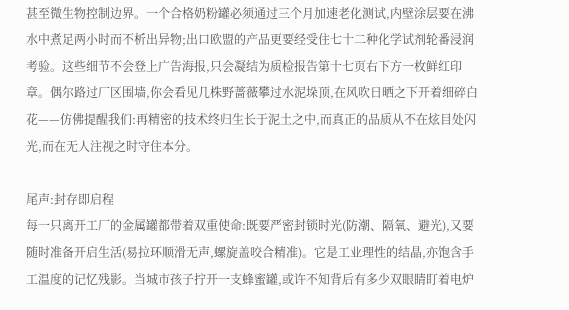甚至微生物控制边界。一个合格奶粉罐必须通过三个月加速老化测试,内壁涂层要在沸水中煮足两小时而不析出异物;出口欧盟的产品更要经受住七十二种化学试剂轮番浸润考验。这些细节不会登上广告海报,只会凝结为质检报告第十七页右下方一枚鲜红印章。偶尔路过厂区围墙,你会看见几株野蔷薇攀过水泥垛顶,在风吹日晒之下开着细碎白花——仿佛提醒我们:再精密的技术终归生长于泥土之中,而真正的品质从不在炫目处闪光,而在无人注视之时守住本分。

尾声:封存即启程
每一只离开工厂的金属罐都带着双重使命:既要严密封锁时光(防潮、隔氧、避光),又要随时准备开启生活(易拉环顺滑无声,螺旋盖咬合精准)。它是工业理性的结晶,亦饱含手工温度的记忆残影。当城市孩子拧开一支蜂蜜罐,或许不知背后有多少双眼睛盯着电炉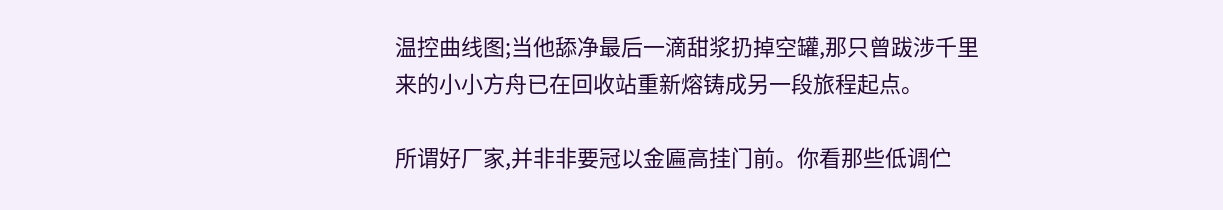温控曲线图;当他舔净最后一滴甜浆扔掉空罐,那只曾跋涉千里来的小小方舟已在回收站重新熔铸成另一段旅程起点。

所谓好厂家,并非非要冠以金匾高挂门前。你看那些低调伫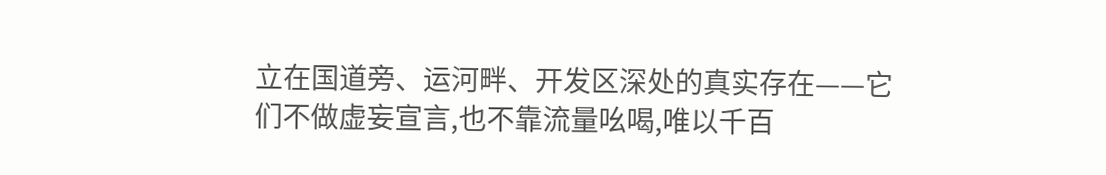立在国道旁、运河畔、开发区深处的真实存在——它们不做虚妄宣言,也不靠流量吆喝,唯以千百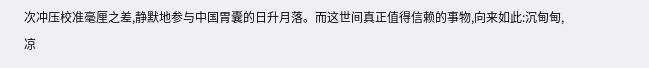次冲压校准毫厘之差,静默地参与中国胃囊的日升月落。而这世间真正值得信赖的事物,向来如此:沉甸甸,凉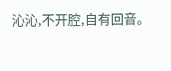沁沁,不开腔,自有回音。